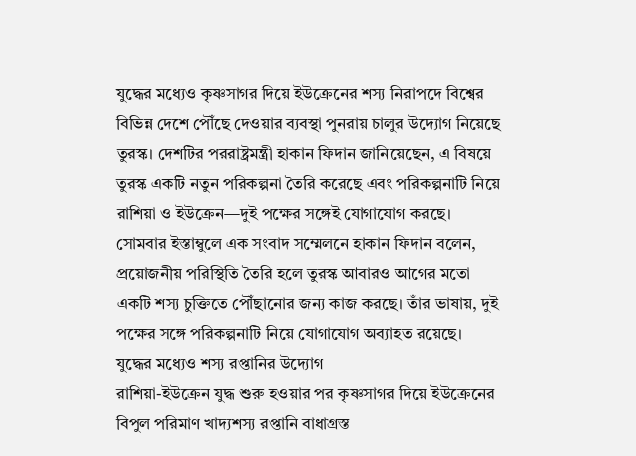যুদ্ধের মধ্যেও কৃষ্ণসাগর দিয়ে ইউক্রেনের শস্য নিরাপদে বিশ্বের বিভিন্ন দেশে পৌঁছে দেওয়ার ব্যবস্থা পুনরায় চালুর উদ্যোগ নিয়েছে তুরস্ক। দেশটির পররাষ্ট্রমন্ত্রী হাকান ফিদান জানিয়েছেন, এ বিষয়ে তুরস্ক একটি নতুন পরিকল্পনা তৈরি করেছে এবং পরিকল্পনাটি নিয়ে রাশিয়া ও ইউক্রেন—দুই পক্ষের সঙ্গেই যোগাযোগ করছে।
সোমবার ইস্তাম্বুলে এক সংবাদ সম্মেলনে হাকান ফিদান বলেন, প্রয়োজনীয় পরিস্থিতি তৈরি হলে তুরস্ক আবারও আগের মতো একটি শস্য চুক্তিতে পৌঁছানোর জন্য কাজ করছে। তাঁর ভাষায়, দুই পক্ষের সঙ্গে পরিকল্পনাটি নিয়ে যোগাযোগ অব্যাহত রয়েছে।
যুদ্ধের মধ্যেও শস্য রপ্তানির উদ্যোগ
রাশিয়া-ইউক্রেন যুদ্ধ শুরু হওয়ার পর কৃষ্ণসাগর দিয়ে ইউক্রেনের বিপুল পরিমাণ খাদ্যশস্য রপ্তানি বাধাগ্রস্ত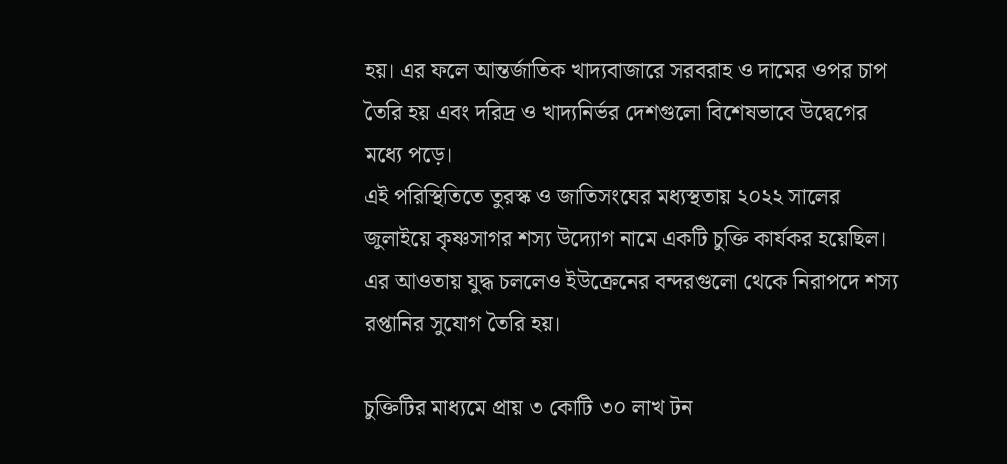হয়। এর ফলে আন্তর্জাতিক খাদ্যবাজারে সরবরাহ ও দামের ওপর চাপ তৈরি হয় এবং দরিদ্র ও খাদ্যনির্ভর দেশগুলো বিশেষভাবে উদ্বেগের মধ্যে পড়ে।
এই পরিস্থিতিতে তুরস্ক ও জাতিসংঘের মধ্যস্থতায় ২০২২ সালের জুলাইয়ে কৃষ্ণসাগর শস্য উদ্যোগ নামে একটি চুক্তি কার্যকর হয়েছিল। এর আওতায় যুদ্ধ চললেও ইউক্রেনের বন্দরগুলো থেকে নিরাপদে শস্য রপ্তানির সুযোগ তৈরি হয়।

চুক্তিটির মাধ্যমে প্রায় ৩ কোটি ৩০ লাখ টন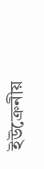ইউক্রেনীয়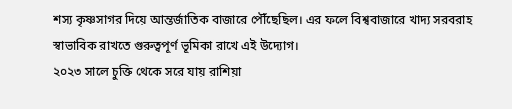শস্য কৃষ্ণসাগর দিয়ে আন্তর্জাতিক বাজারে পৌঁছেছিল। এর ফলে বিশ্ববাজারে খাদ্য সরবরাহ স্বাভাবিক রাখতে গুরুত্বপূর্ণ ভূমিকা রাখে এই উদ্যোগ।
২০২৩ সালে চুক্তি থেকে সরে যায় রাশিয়া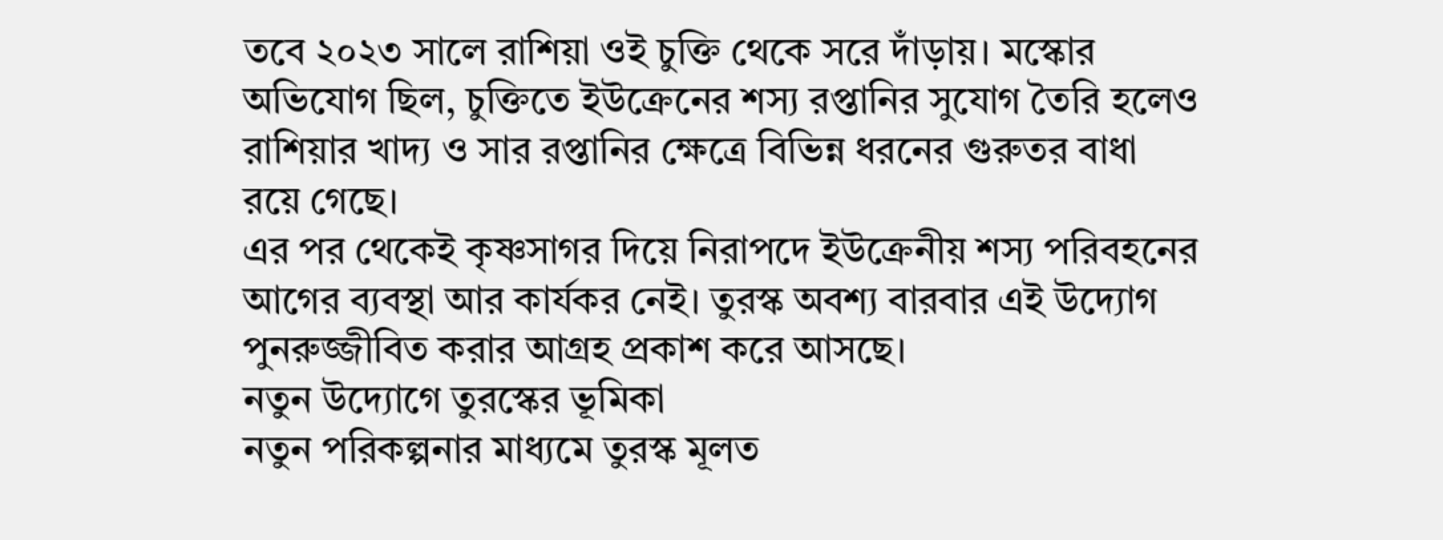তবে ২০২৩ সালে রাশিয়া ওই চুক্তি থেকে সরে দাঁড়ায়। মস্কোর অভিযোগ ছিল, চুক্তিতে ইউক্রেনের শস্য রপ্তানির সুযোগ তৈরি হলেও রাশিয়ার খাদ্য ও সার রপ্তানির ক্ষেত্রে বিভিন্ন ধরনের গুরুতর বাধা রয়ে গেছে।
এর পর থেকেই কৃষ্ণসাগর দিয়ে নিরাপদে ইউক্রেনীয় শস্য পরিবহনের আগের ব্যবস্থা আর কার্যকর নেই। তুরস্ক অবশ্য বারবার এই উদ্যোগ পুনরুজ্জীবিত করার আগ্রহ প্রকাশ করে আসছে।
নতুন উদ্যোগে তুরস্কের ভূমিকা
নতুন পরিকল্পনার মাধ্যমে তুরস্ক মূলত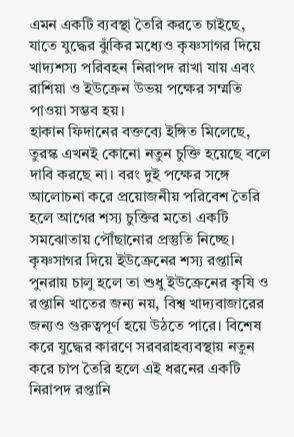এমন একটি ব্যবস্থা তৈরি করতে চাইছে, যাতে যুদ্ধের ঝুঁকির মধ্যেও কৃষ্ণসাগর দিয়ে খাদ্যশস্য পরিবহন নিরাপদ রাখা যায় এবং রাশিয়া ও ইউক্রেন উভয় পক্ষের সম্মতি পাওয়া সম্ভব হয়।
হাকান ফিদানের বক্তব্যে ইঙ্গিত মিলেছে, তুরস্ক এখনই কোনো নতুন চুক্তি হয়েছে বলে দাবি করছে না। বরং দুই পক্ষের সঙ্গে আলোচনা করে প্রয়োজনীয় পরিবেশ তৈরি হলে আগের শস্য চুক্তির মতো একটি সমঝোতায় পৌঁছানোর প্রস্তুতি নিচ্ছে।
কৃষ্ণসাগর দিয়ে ইউক্রেনের শস্য রপ্তানি পুনরায় চালু হলে তা শুধু ইউক্রেনের কৃষি ও রপ্তানি খাতের জন্য নয়, বিশ্ব খাদ্যবাজারের জন্যও গুরুত্বপূর্ণ হয়ে উঠতে পারে। বিশেষ করে যুদ্ধের কারণে সরবরাহব্যবস্থায় নতুন করে চাপ তৈরি হলে এই ধরনের একটি নিরাপদ রপ্তানি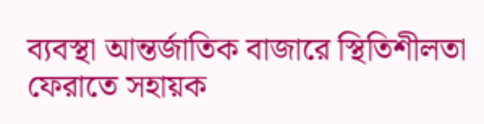ব্যবস্থা আন্তর্জাতিক বাজারে স্থিতিশীলতা ফেরাতে সহায়ক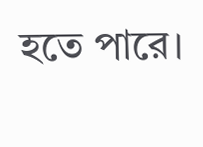হতে পারে।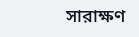সারাক্ষণ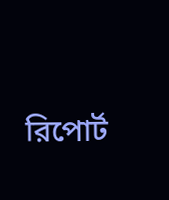রিপোর্ট